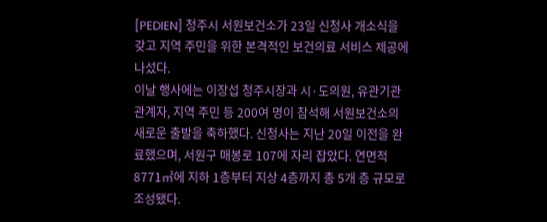[PEDIEN] 청주시 서원보건소가 23일 신청사 개소식을 갖고 지역 주민을 위한 본격적인 보건의료 서비스 제공에 나섰다.
이날 행사에는 이장섭 청주시장과 시·도의원, 유관기관 관계자, 지역 주민 등 200여 명이 참석해 서원보건소의 새로운 출발을 축하했다. 신청사는 지난 20일 이전을 완료했으며, 서원구 매봉로 107에 자리 잡았다. 연면적 8771㎡에 지하 1층부터 지상 4층까지 총 5개 층 규모로 조성됐다.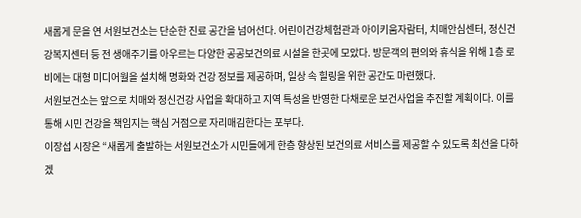새롭게 문을 연 서원보건소는 단순한 진료 공간을 넘어선다. 어린이건강체험관과 아이키움자람터, 치매안심센터, 정신건강복지센터 등 전 생애주기를 아우르는 다양한 공공보건의료 시설을 한곳에 모았다. 방문객의 편의와 휴식을 위해 1층 로비에는 대형 미디어월을 설치해 명화와 건강 정보를 제공하며, 일상 속 힐링을 위한 공간도 마련했다.
서원보건소는 앞으로 치매와 정신건강 사업을 확대하고 지역 특성을 반영한 다채로운 보건사업을 추진할 계획이다. 이를 통해 시민 건강을 책임지는 핵심 거점으로 자리매김한다는 포부다.
이장섭 시장은 “새롭게 출발하는 서원보건소가 시민들에게 한층 향상된 보건의료 서비스를 제공할 수 있도록 최선을 다하겠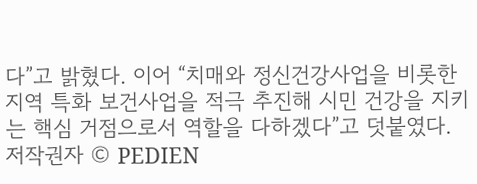다”고 밝혔다. 이어 “치매와 정신건강사업을 비롯한 지역 특화 보건사업을 적극 추진해 시민 건강을 지키는 핵심 거점으로서 역할을 다하겠다”고 덧붙였다.
저작권자 © PEDIEN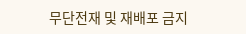무단전재 및 재배포 금지